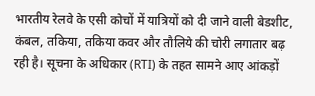भारतीय रेलवे के एसी कोचों में यात्रियों को दी जाने वाली बेडशीट, कंबल, तकिया, तकिया कवर और तौलिये की चोरी लगातार बढ़ रही है। सूचना के अधिकार (RTI) के तहत सामने आए आंकड़ों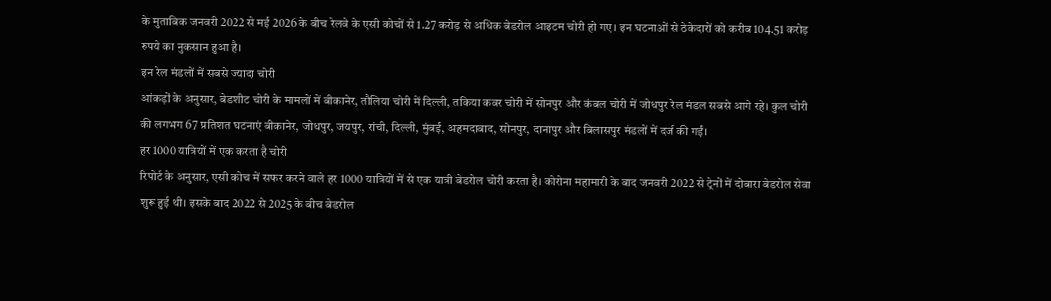के मुताबिक जनवरी 2022 से मई 2026 के बीच रेलवे के एसी कोचों से 1.27 करोड़ से अधिक बेडरोल आइटम चोरी हो गए। इन घटनाओं से ठेकेदारों को करीब 104.51 करोड़ रुपये का नुकसान हुआ है।
इन रेल मंडलों में सबसे ज्यादा चोरी
आंकड़ों के अनुसार, बेडशीट चोरी के मामलों में बीकानेर, तौलिया चोरी में दिल्ली, तकिया कवर चोरी में सोनपुर और कंबल चोरी में जोधपुर रेल मंडल सबसे आगे रहे। कुल चोरी की लगभग 67 प्रतिशत घटनाएं बीकानेर, जोधपुर, जयपुर, रांची, दिल्ली, मुंबई, अहमदाबाद, सोनपुर, दानापुर और बिलासपुर मंडलों में दर्ज की गईं।
हर 1000 यात्रियों में एक करता है चोरी
रिपोर्ट के अनुसार, एसी कोच में सफर करने वाले हर 1000 यात्रियों में से एक यात्री बेडरोल चोरी करता है। कोरोना महामारी के बाद जनवरी 2022 से ट्रेनों में दोबारा बेडरोल सेवा शुरू हुई थी। इसके बाद 2022 से 2025 के बीच बेडरोल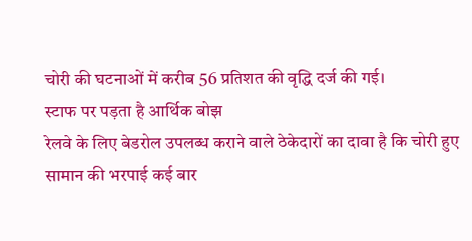चोरी की घटनाओं में करीब 56 प्रतिशत की वृद्धि दर्ज की गई।
स्टाफ पर पड़ता है आर्थिक बोझ
रेलवे के लिए बेडरोल उपलब्ध कराने वाले ठेकेदारों का दावा है कि चोरी हुए सामान की भरपाई कई बार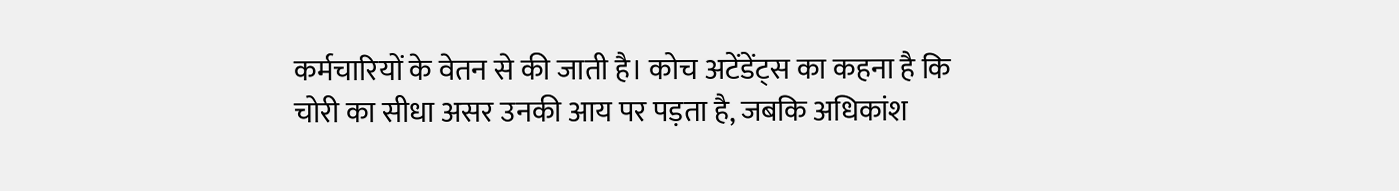कर्मचारियों के वेतन से की जाती है। कोच अटेंडेंट्स का कहना है कि चोरी का सीधा असर उनकी आय पर पड़ता है, जबकि अधिकांश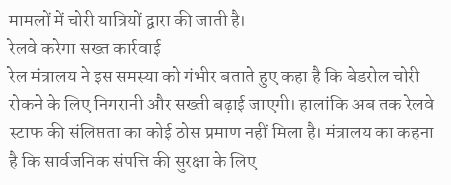मामलों में चोरी यात्रियों द्वारा की जाती है।
रेलवे करेगा सख्त कार्रवाई
रेल मंत्रालय ने इस समस्या को गंभीर बताते हुए कहा है कि बेडरोल चोरी रोकने के लिए निगरानी और सख्ती बढ़ाई जाएगी। हालांकि अब तक रेलवे स्टाफ की संलिप्तता का कोई ठोस प्रमाण नहीं मिला है। मंत्रालय का कहना है कि सार्वजनिक संपत्ति की सुरक्षा के लिए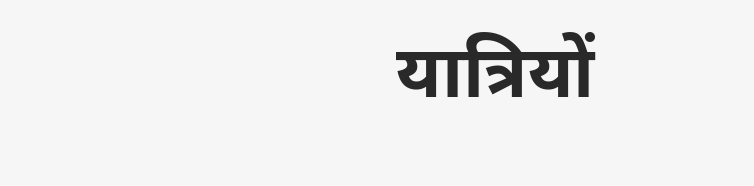यात्रियों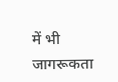में भी जागरूकता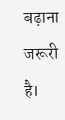बढ़ाना जरूरी है।